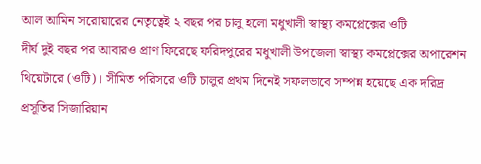আল আমিন সরোয়ারের নেতৃত্বেই ২ বছর পর চালু হলো মধুখালী স্বাস্থ্য কমপ্লেক্সের ওটি
দীর্ঘ দুই বছর পর আবারও প্রাণ ফিরেছে ফরিদপুরের মধুখালী উপজেলা স্বাস্থ্য কমপ্লেক্সের অপারেশন থিয়েটারে (ওটি)। সীমিত পরিসরে ওটি চালুর প্রথম দিনেই সফলভাবে সম্পন্ন হয়েছে এক দরিদ্র প্রসূতির সিজারিয়ান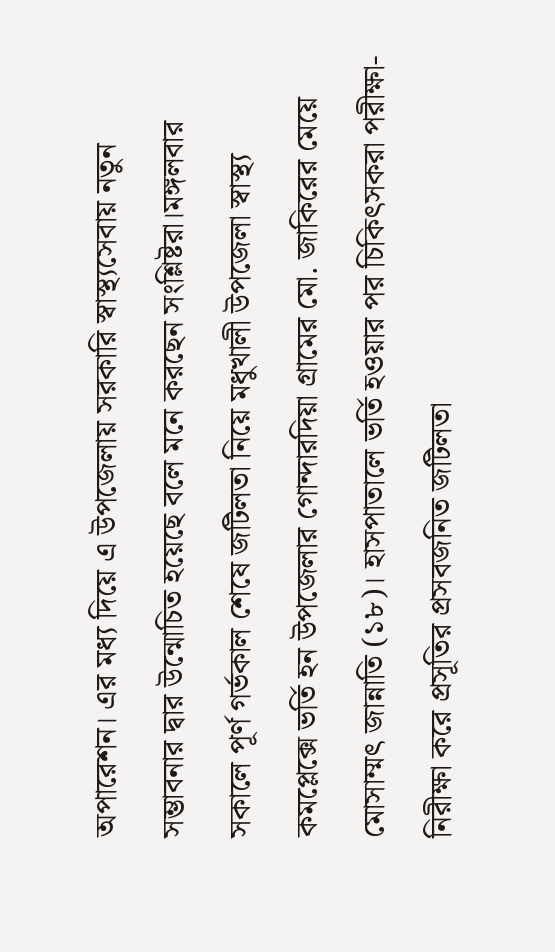অপারেশন। এর মধ্য দিয়ে এ উপজেলায় সরকারি স্বাস্থ্যসেবায় নতুন সম্ভাবনার দ্বার উন্মোচিত হয়েছে বলে মনে করছেন সংশ্লিষ্টরা।মঙ্গলবার সকালে পূর্ণ গর্ভকাল শেষে জটিলতা নিয়ে মধুখালী উপজেলা স্বাস্থ্য কমপ্লেক্সে ভর্তি হন উপজেলার গোন্দারদিয়া গ্রামের মো. জাকিরের মেয়ে মোসাম্মৎ জান্নাতি (১৮)। হাসপাতালে ভর্তি হওয়ার পর চিকিৎসকরা পরীক্ষা-নিরীক্ষা করে প্রসূতির প্রসবজনিত জটিলতা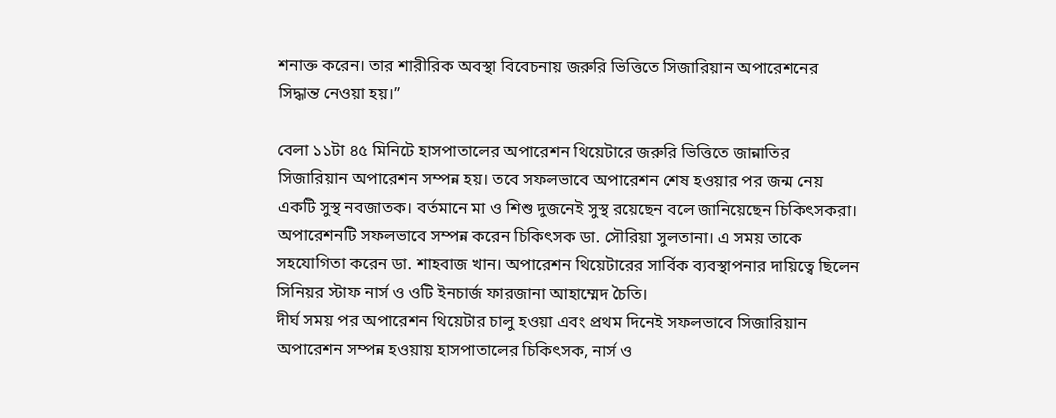শনাক্ত করেন। তার শারীরিক অবস্থা বিবেচনায় জরুরি ভিত্তিতে সিজারিয়ান অপারেশনের সিদ্ধান্ত নেওয়া হয়।”

বেলা ১১টা ৪৫ মিনিটে হাসপাতালের অপারেশন থিয়েটারে জরুরি ভিত্তিতে জান্নাতির সিজারিয়ান অপারেশন সম্পন্ন হয়। তবে সফলভাবে অপারেশন শেষ হওয়ার পর জন্ম নেয় একটি সুস্থ নবজাতক। বর্তমানে মা ও শিশু দুজনেই সুস্থ রয়েছেন বলে জানিয়েছেন চিকিৎসকরা।
অপারেশনটি সফলভাবে সম্পন্ন করেন চিকিৎসক ডা. সৌরিয়া সুলতানা। এ সময় তাকে সহযোগিতা করেন ডা. শাহবাজ খান। অপারেশন থিয়েটারের সার্বিক ব্যবস্থাপনার দায়িত্বে ছিলেন সিনিয়র স্টাফ নার্স ও ওটি ইনচার্জ ফারজানা আহাম্মেদ চৈতি।
দীর্ঘ সময় পর অপারেশন থিয়েটার চালু হওয়া এবং প্রথম দিনেই সফলভাবে সিজারিয়ান অপারেশন সম্পন্ন হওয়ায় হাসপাতালের চিকিৎসক, নার্স ও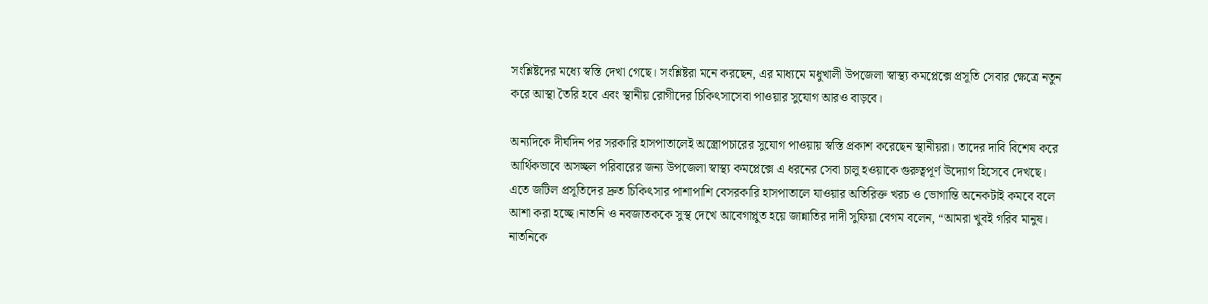সংশ্লিষ্টদের মধ্যে স্বস্তি দেখা গেছে। সংশ্লিষ্টরা মনে করছেন, এর মাধ্যমে মধুখালী উপজেলা স্বাস্থ্য কমপ্লেক্সে প্রসূতি সেবার ক্ষেত্রে নতুন করে আস্থা তৈরি হবে এবং স্থানীয় রোগীদের চিকিৎসাসেবা পাওয়ার সুযোগ আরও বাড়বে।

অন্যদিকে দীর্ঘদিন পর সরকারি হাসপাতালেই অস্ত্রোপচারের সুযোগ পাওয়ায় স্বস্তি প্রকাশ করেছেন স্থানীয়রা। তাদের দাবি বিশেষ করে আর্থিকভাবে অসচ্ছল পরিবারের জন্য উপজেলা স্বাস্থ্য কমপ্লেক্সে এ ধরনের সেবা চালু হওয়াকে গুরুত্বপূর্ণ উদ্যোগ হিসেবে দেখছে। এতে জটিল প্রসূতিদের দ্রুত চিকিৎসার পাশাপাশি বেসরকারি হাসপাতালে যাওয়ার অতিরিক্ত খরচ ও ভোগান্তি অনেকটাই কমবে বলে আশা করা হচ্ছে।নাতনি ও নবজাতককে সুস্থ দেখে আবেগাপ্লুত হয়ে জান্নাতির দাদী সুফিয়া বেগম বলেন, “আমরা খুবই গরিব মানুষ। নাতনিকে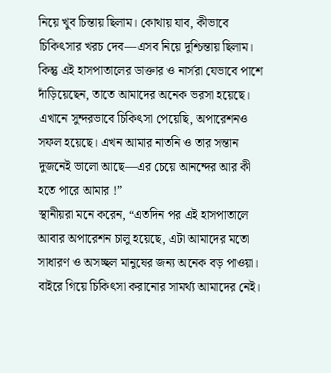নিয়ে খুব চিন্তায় ছিলাম। কোথায় যাব, কীভাবে চিকিৎসার খরচ দেব—এসব নিয়ে দুশ্চিন্তায় ছিলাম। কিন্তু এই হাসপাতালের ডাক্তার ও নার্সরা যেভাবে পাশে দাঁড়িয়েছেন, তাতে আমাদের অনেক ভরসা হয়েছে। এখানে সুন্দরভাবে চিকিৎসা পেয়েছি, অপারেশনও সফল হয়েছে। এখন আমার নাতনি ও তার সন্তান দুজনেই ভালো আছে—এর চেয়ে আনন্দের আর কী হতে পারে আমার !”
স্থানীয়রা মনে করেন, “এতদিন পর এই হাসপাতালে আবার অপারেশন চালু হয়েছে, এটা আমাদের মতো সাধারণ ও অসচ্ছল মানুষের জন্য অনেক বড় পাওয়া। বাইরে গিয়ে চিকিৎসা করানোর সামর্থ্য আমাদের নেই।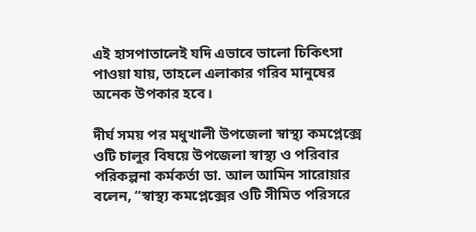এই হাসপাতালেই যদি এভাবে ভালো চিকিৎসা পাওয়া যায়, তাহলে এলাকার গরিব মানুষের অনেক উপকার হবে।

দীর্ঘ সময় পর মধুখালী উপজেলা স্বাস্থ্য কমপ্লেক্সে ওটি চালুর বিষয়ে উপজেলা স্বাস্থ্য ও পরিবার পরিকল্পনা কর্মকর্তা ডা. আল আমিন সারোয়ার বলেন, “স্বাস্থ্য কমপ্লেক্সের ওটি সীমিত পরিসরে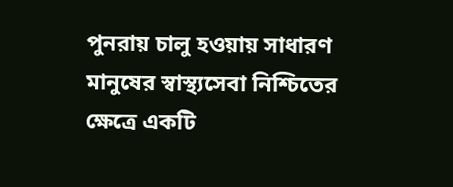পুনরায় চালু হওয়ায় সাধারণ মানুষের স্বাস্থ্যসেবা নিশ্চিতের ক্ষেত্রে একটি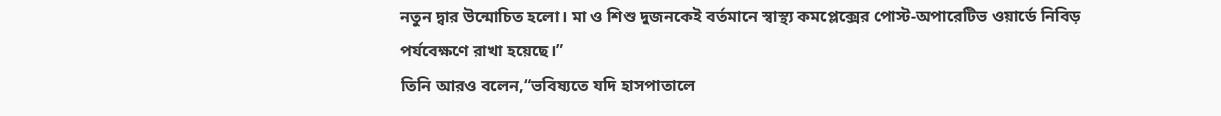নতুন দ্বার উন্মোচিত হলো। মা ও শিশু দুজনকেই বর্তমানে স্বাস্থ্য কমপ্লেক্সের পোস্ট-অপারেটিভ ওয়ার্ডে নিবিড় পর্যবেক্ষণে রাখা হয়েছে।”
তিনি আরও বলেন,“ভবিষ্যতে যদি হাসপাতালে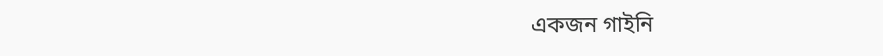একজন গাইনি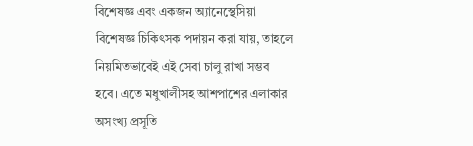বিশেষজ্ঞ এবং একজন অ্যানেস্থেসিয়া বিশেষজ্ঞ চিকিৎসক পদায়ন করা যায়, তাহলে নিয়মিতভাবেই এই সেবা চালু রাখা সম্ভব হবে। এতে মধুখালীসহ আশপাশের এলাকার অসংখ্য প্রসূতি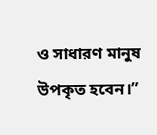ও সাধারণ মানুষ উপকৃত হবেন।”